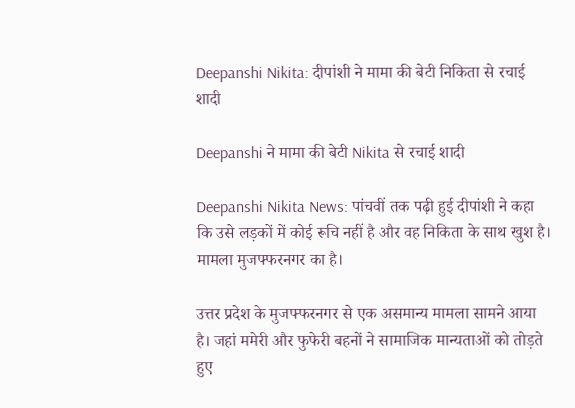Deepanshi Nikita: दीपांशी ने मामा की बेटी निकिता से रचाई शादी

Deepanshi ने मामा की बेटी Nikita से रचाई शादी

Deepanshi Nikita News: पांचवीं तक पढ़ी हुई दीपांशी ने कहा कि उसे लड़कों में कोई रूचि नहीं है और वह निकिता के साथ खुश है। मामला मुजफ्फरनगर का है।

उत्तर प्रदेश के मुजफ्फरनगर से एक असमान्य मामला सामने आया है। जहां ममेरी और फुफेरी बहनों ने सामाजिक मान्यताओं को तोड़ते हुए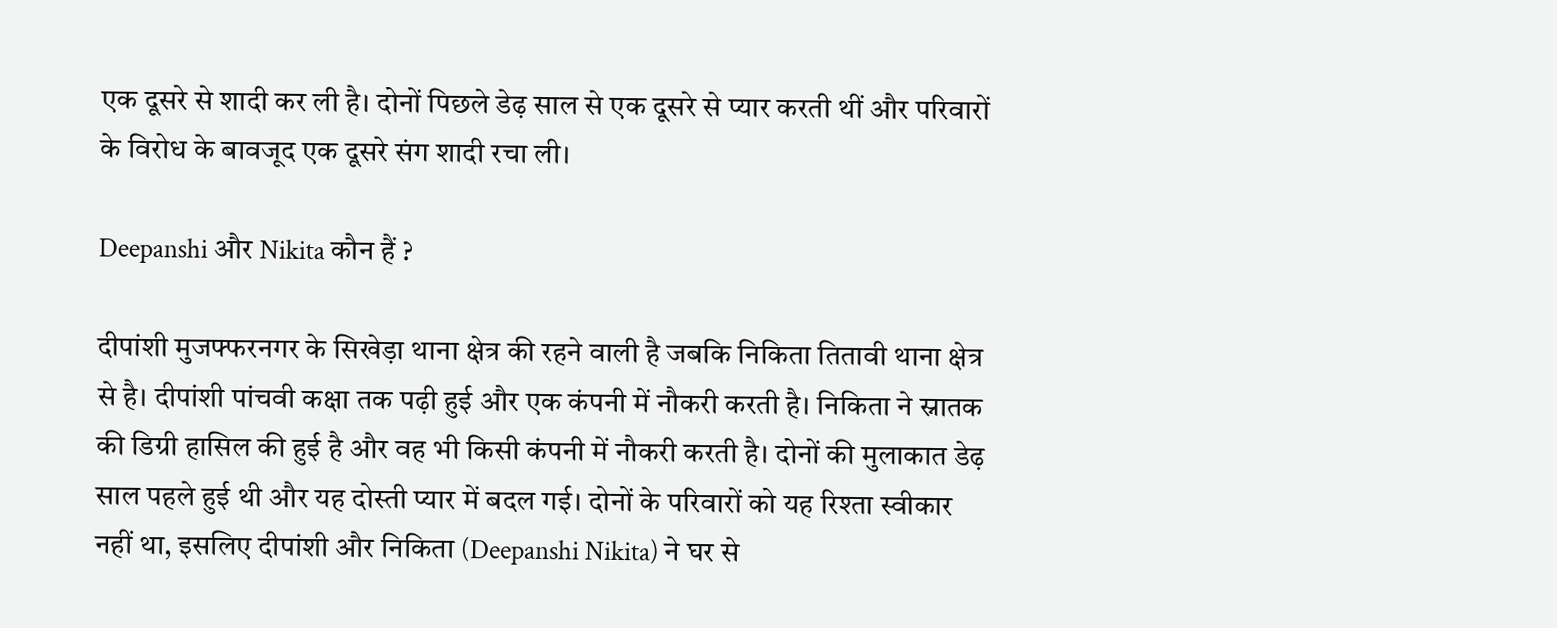एक दूसरे से शादी कर ली है। दोनों पिछले डेढ़ साल से एक दूसरे से प्यार करती थीं और परिवारों के विरोध के बावजूद एक दूसरे संग शादी रचा ली।

Deepanshi और Nikita कौन हैं ?

दीपांशी मुजफ्फरनगर के सिखेड़ा थाना क्षेत्र की रहने वाली है जबकि निकिता तितावी थाना क्षेत्र से है। दीपांशी पांचवी कक्षा तक पढ़ी हुई और एक कंपनी में नौकरी करती है। निकिता ने स्नातक की डिग्री हासिल की हुई है और वह भी किसी कंपनी में नौकरी करती है। दोनों की मुलाकात डेढ़ साल पहले हुई थी और यह दोस्ती प्यार में बदल गई। दोनों के परिवारों को यह रिश्ता स्वीकार नहीं था, इसलिए दीपांशी और निकिता (Deepanshi Nikita) ने घर से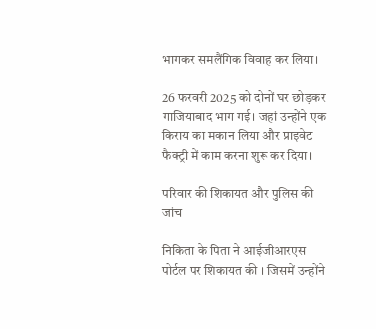भागकर समलैंगिक विवाह कर लिया।

26 फरवरी 2025 को दोनों घर छोड़कर गाजियाबाद भाग गई। जहां उन्होंने एक किराय का मकान लिया और प्राइवेट फैक्ट्री में काम करना शुरू कर दिया।

परिवार की शिकायत और पुलिस की जांच

निकिता के पिता ने आईजीआरएस पोर्टल पर शिकायत की । जिसमें उन्होंने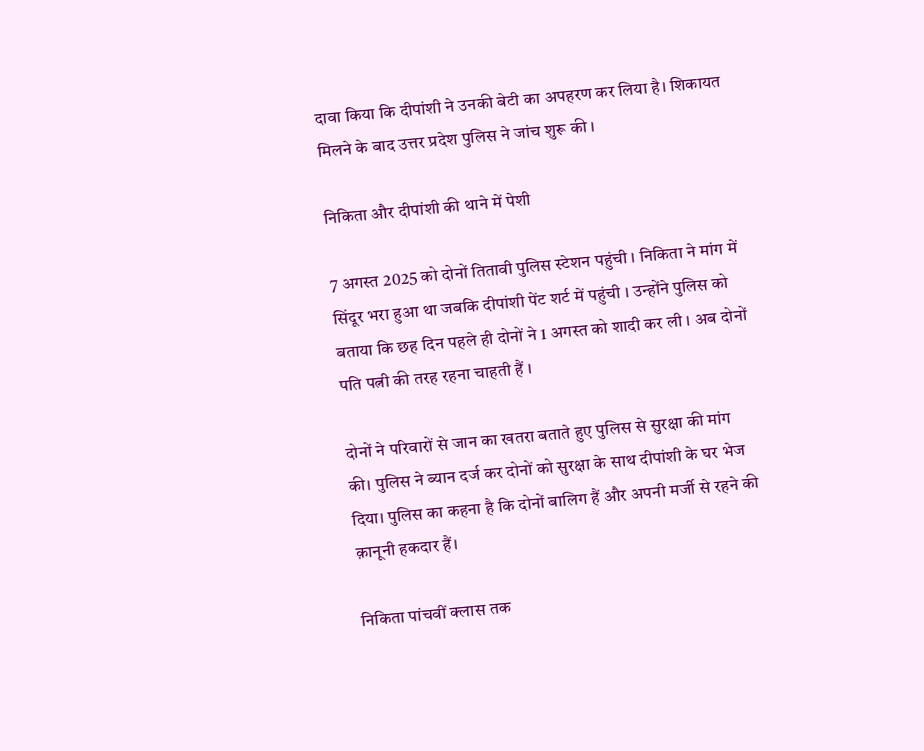दावा किया कि दीपांशी ने उनकी बेटी का अपहरण कर लिया है। शिकायत मिलने के बाद उत्तर प्रदेश पुलिस ने जांच शुरू की ।

निकिता और दीपांशी की थाने में पेशी

7 अगस्त 2025 को दोनों तितावी पुलिस स्टेशन पहुंची । निकिता ने मांग में सिंदूर भरा हुआ था जबकि दीपांशी पेंट शर्ट में पहुंची । उन्होंने पुलिस को बताया कि छह दिन पहले ही दोनों ने 1 अगस्त को शादी कर ली । अब दोनों पति पत्नी की तरह रहना चाहती हैं ।

दोनों ने परिवारों से जान का खतरा बताते हुए पुलिस से सुरक्षा की मांग की। पुलिस ने ब्यान दर्ज कर दोनों को सुरक्षा के साथ दीपांशी के घर भेज दिया। पुलिस का कहना है कि दोनों बालिग हैं और अपनी मर्जी से रहने की क़ानूनी हकदार हैं।

निकिता पांचवीं क्लास तक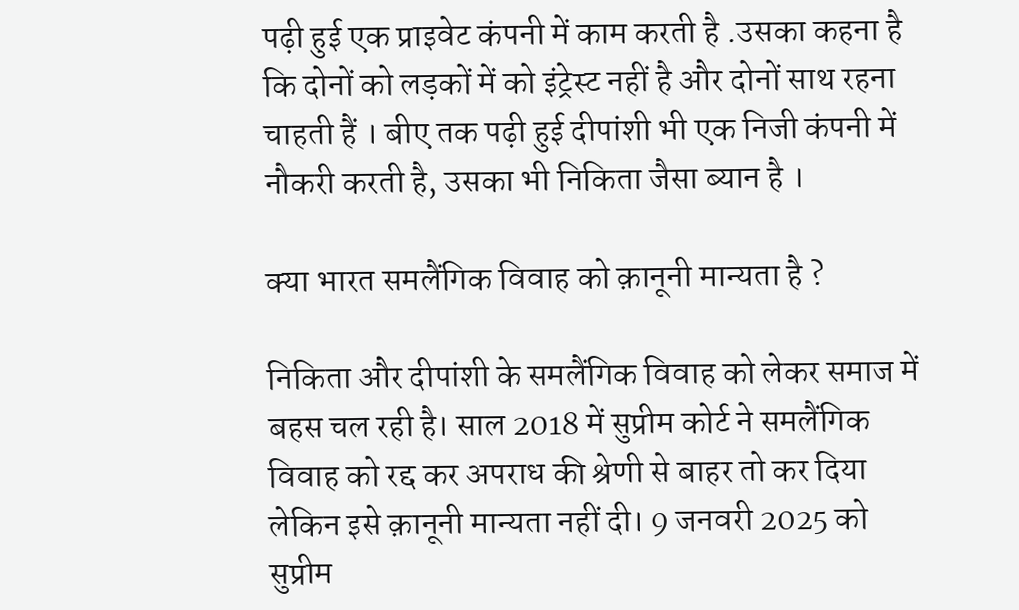पढ़ी हुई एक प्राइवेट कंपनी में काम करती है .उसका कहना है कि दोनों को लड़कों में को इंट्रेस्ट नहीं है और दोनों साथ रहना चाहती हैं । बीए तक पढ़ी हुई दीपांशी भी एक निजी कंपनी में नौकरी करती है, उसका भी निकिता जैसा ब्यान है ।

क्या भारत समलैंगिक विवाह को क़ानूनी मान्यता है ?

निकिता और दीपांशी के समलैंगिक विवाह को लेकर समाज में बहस चल रही है। साल 2018 में सुप्रीम कोर्ट ने समलैंगिक विवाह को रद्द कर अपराध की श्रेणी से बाहर तो कर दिया लेकिन इसे क़ानूनी मान्यता नहीं दी। 9 जनवरी 2025 को सुप्रीम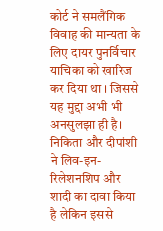कोर्ट ने समलैंगिक विवाह की मान्यता के लिए दायर पुनर्विचार याचिका को खारिज कर दिया था । जिससे यह मुद्दा अभी भी अनसुलझा ही है। निकिता और दीपांशी ने लिव-इन-रिलेशनशिप और शादी का दावा किया है लेकिन इससे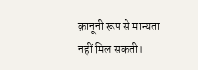क़ानूनी रूप से मान्यता नहीं मिल सकती।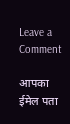Leave a Comment

आपका ईमेल पता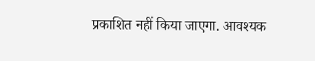प्रकाशित नहीं किया जाएगा. आवश्यक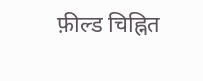फ़ील्ड चिह्नित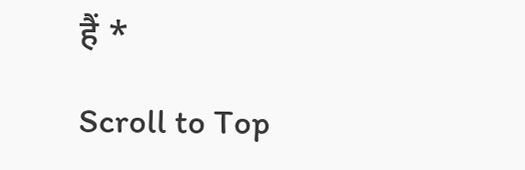हैं *

Scroll to Top